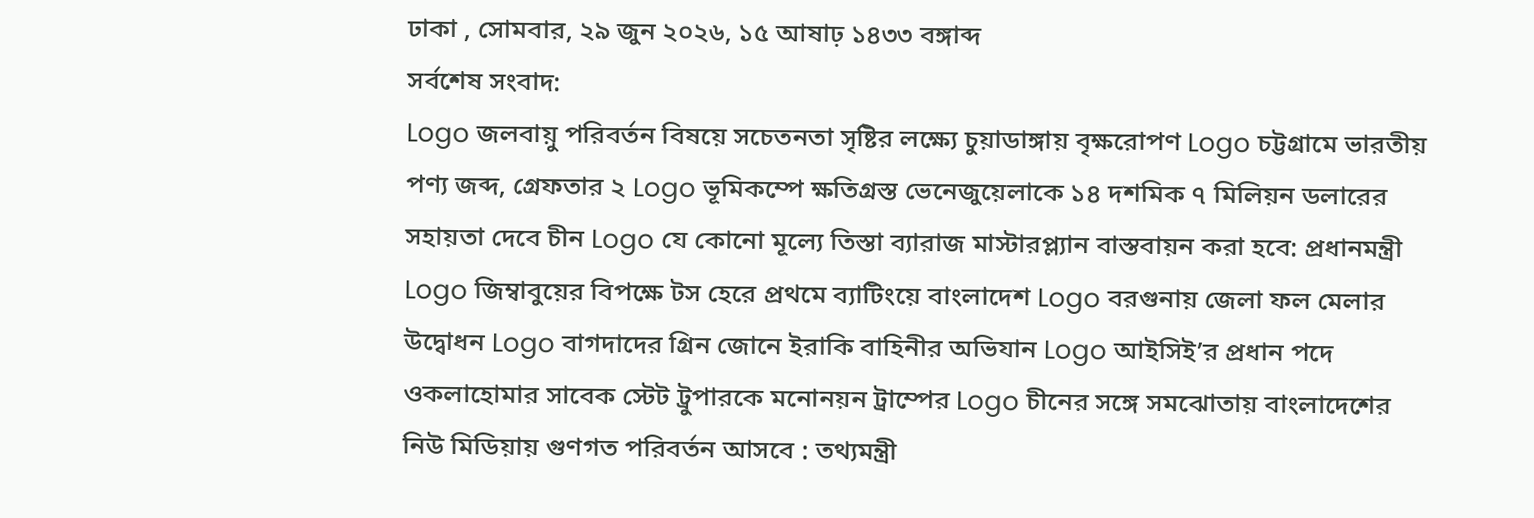ঢাকা , সোমবার, ২৯ জুন ২০২৬, ১৫ আষাঢ় ১৪৩৩ বঙ্গাব্দ
সর্বশেষ সংবাদ:
Logo জলবায়ু পরিবর্তন বিষয়ে সচেতনতা সৃষ্টির লক্ষ্যে চুয়াডাঙ্গায় বৃক্ষরোপণ Logo চট্টগ্রামে ভারতীয় পণ্য জব্দ, গ্রেফতার ২ Logo ভূমিকম্পে ক্ষতিগ্রস্ত ভেনেজুয়েলাকে ১৪ দশমিক ৭ মিলিয়ন ডলারের সহায়তা দেবে চীন Logo যে কোনো মূল্যে তিস্তা ব্যারাজ মাস্টারপ্ল্যান বাস্তবায়ন করা হবে: প্রধানমন্ত্রী Logo জিম্বাবুয়ের বিপক্ষে টস হেরে প্রথমে ব্যাটিংয়ে বাংলাদেশ Logo বরগুনায় জেলা ফল মেলার উদ্বোধন Logo বাগদাদের গ্রিন জোনে ইরাকি বাহিনীর অভিযান Logo আইসিই’র প্রধান পদে ওকলাহোমার সাবেক স্টেট ট্রুপারকে মনোনয়ন ট্রাম্পের Logo চীনের সঙ্গে সমঝোতায় বাংলাদেশের নিউ মিডিয়ায় গুণগত পরিবর্তন আসবে : তথ্যমন্ত্রী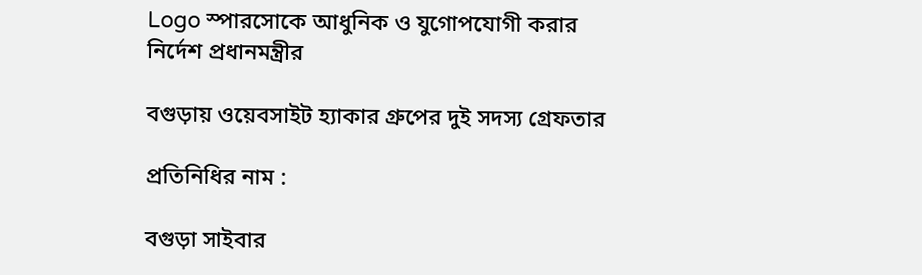Logo স্পারসোকে আধুনিক ও যুগোপযোগী করার নির্দেশ প্রধানমন্ত্রীর

বগুড়ায় ওয়েবসাইট হ্যাকার গ্রুপের দুই সদস্য গ্রেফতার

প্রতিনিধির নাম :

বগুড়া সাইবার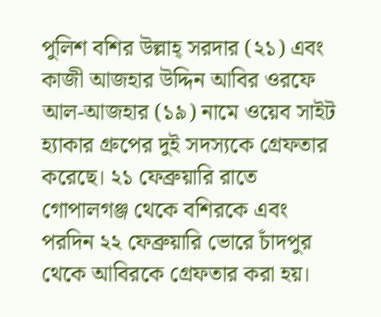পুলিশ বশির উল্লাহ্ সরদার (২১) এবং কাজী আজহার উদ্দিন আবির ওরফে আল-আজহার (১৯) নামে ওয়েব সাইট হ্যাকার গ্রুপের দুই সদস্যকে গ্রেফতার করেছে। ২১ ফেব্রুয়ারি রাতে গোপালগঞ্জ থেকে বশিরকে এবং পরদিন ২২ ফেব্রুয়ারি ভোরে চাঁদপুর থেকে আবিরকে গ্রেফতার করা হয়।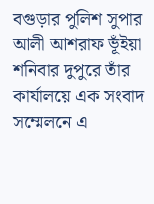বগুড়ার পুলিশ সুপার আলী আশরাফ ভূঁইয়া শনিবার দুপুরে তাঁর কার্যালয়ে এক সংবাদ সম্মেলনে এ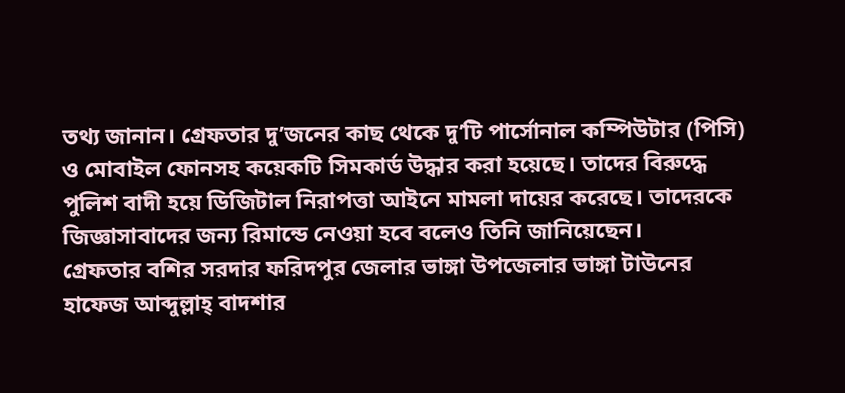তথ্য জানান। গ্রেফতার দু’জনের কাছ থেকে দু’টি পার্সোনাল কম্পিউটার (পিসি) ও মোবাইল ফোনসহ কয়েকটি সিমকার্ড উদ্ধার করা হয়েছে। তাদের বিরুদ্ধে পুলিশ বাদী হয়ে ডিজিটাল নিরাপত্তা আইনে মামলা দায়ের করেছে। তাদেরকে জিজ্ঞাসাবাদের জন্য রিমান্ডে নেওয়া হবে বলেও তিনি জানিয়েছেন।
গ্রেফতার বশির সরদার ফরিদপুর জেলার ভাঙ্গা উপজেলার ভাঙ্গা টাউনের হাফেজ আব্দুল্লাহ্ বাদশার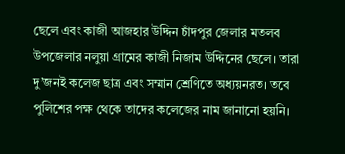ছেলে এবং কাজী আজহার উদ্দিন চাঁদপুর জেলার মতলব উপজেলার নলুয়া গ্রামের কাজী নিজাম উদ্দিনের ছেলে। তারা দু’জনই কলেজ ছাত্র এবং সম্মান শ্রেণিতে অধ্যয়নরত। তবে পুলিশের পক্ষ থেকে তাদের কলেজের নাম জানানো হয়নি।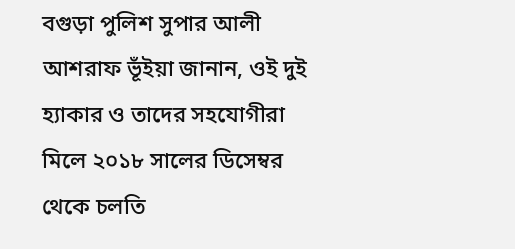বগুড়া পুলিশ সুপার আলী আশরাফ ভূঁইয়া জানান, ওই দুই হ্যাকার ও তাদের সহযোগীরা মিলে ২০১৮ সালের ডিসেম্বর থেকে চলতি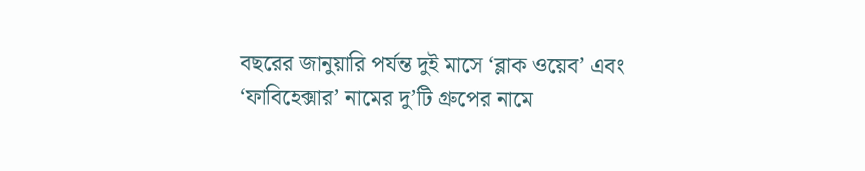বছরের জানুয়ারি পর্যন্ত দুই মাসে ‘ব্লাক ওয়েব’ এবং ‘ফাবিহেক্সার’ নামের দু’টি গ্রুপের নামে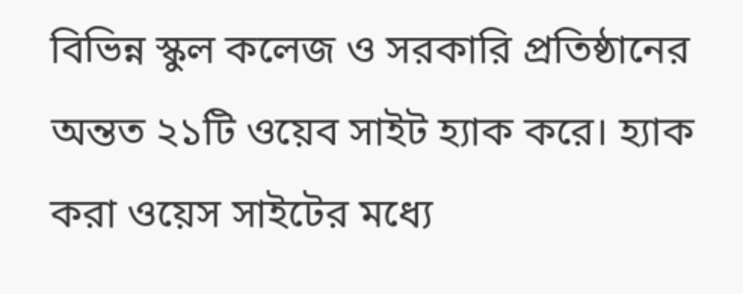বিভিন্ন স্কুল কলেজ ও সরকারি প্রতিষ্ঠানের অন্তত ২১টি ওয়েব সাইট হ্যাক করে। হ্যাক করা ওয়েস সাইটের মধ্যে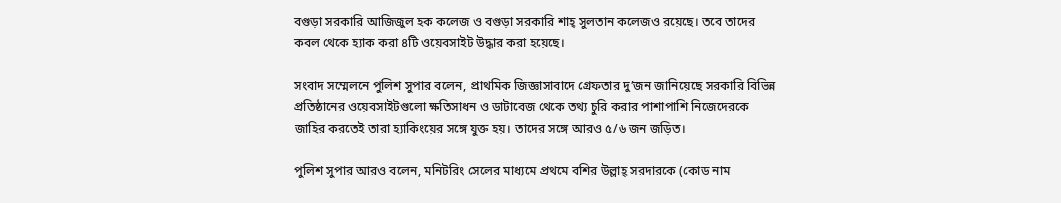বগুড়া সরকারি আজিজুল হক কলেজ ও বগুড়া সরকারি শাহ্ সুলতান কলেজও রয়েছে। তবে তাদের কবল থেকে হ্যাক করা ৪টি ওয়েবসাইট উদ্ধার করা হয়েছে।

সংবাদ সম্মেলনে পুলিশ সুপার বলেন, প্রাথমিক জিজ্ঞাসাবাদে গ্রেফতার দু’জন জানিয়েছে সরকারি বিভিন্ন প্রতিষ্ঠানের ওয়েবসাইটগুলো ক্ষতিসাধন ও ডাটাবেজ থেকে তথ্য চুরি করার পাশাপাশি নিজেদেরকে জাহির করতেই তারা হ্যাকিংয়ের সঙ্গে যুক্ত হয়। তাদের সঙ্গে আরও ৫/৬ জন জড়িত।

পুলিশ সুপার আরও বলেন, মনিটরিং সেলের মাধ্যমে প্রথমে বশির উল্লাহ্ সরদারকে (কোড নাম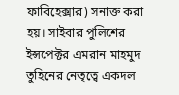ফাবিহেক্সার) সনাক্ত করা হয়। সাইবার পুলিশের ইন্সপেক্টর এমরান মাহমুদ তুহিনের নেতৃত্বে একদল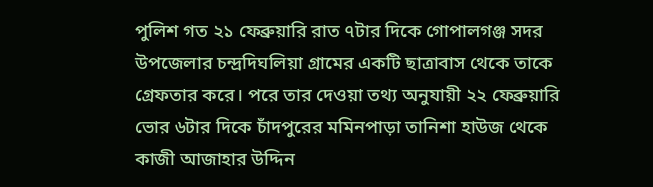পুলিশ গত ২১ ফেব্রুয়ারি রাত ৭টার দিকে গোপালগঞ্জ সদর উপজেলার চন্দ্রদিঘলিয়া গ্রামের একটি ছাত্রাবাস থেকে তাকে গ্রেফতার করে। পরে তার দেওয়া তথ্য অনুযায়ী ২২ ফেব্রুয়ারি ভোর ৬টার দিকে চাঁদপুরের মমিনপাড়া তানিশা হাউজ থেকে কাজী আজাহার উদ্দিন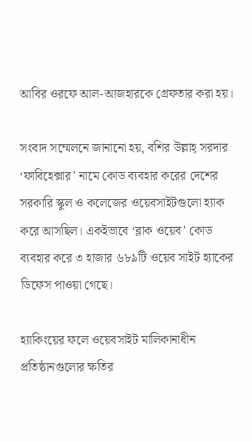আবির ওরফে আল-আজহারকে গ্রেফতার করা হয়।

সংবাদ সম্মেলনে জানানো হয়, বশির উল্লাহ্ সরদার ‘ফাবিহেক্সার’ নামে কোড ব্যবহার করের দেশের সরকারি স্কুল ও কলেজের ওয়েবসাইটগুলো হ্যাক করে আসছিল। একইভাবে ‘ব্লাক ওয়েব’ কোড ব্যবহার করে ৩ হাজার ৬৮৯টি ওয়েব সাইট হ্যাকের ডিফেস পাওয়া গেছে।

হ্যাকিংয়ের ফলে ওয়েবসাইট মালিকানাধীন প্রতিষ্ঠানগুলোর ক্ষতির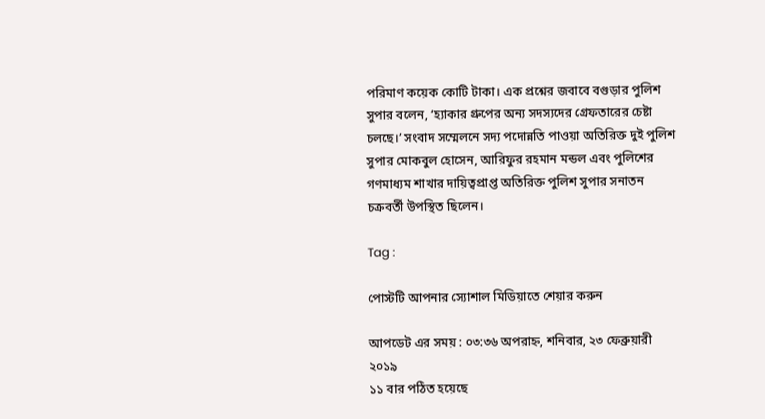পরিমাণ কয়েক কোটি টাকা। এক প্রশ্নের জবাবে বগুড়ার পুলিশ সুপার বলেন, ‘হ্যাকার গ্রুপের অন্য সদস্যদের গ্রেফতারের চেষ্টা চলছে।’ সংবাদ সম্মেলনে সদ্য পদোন্নতি পাওয়া অতিরিক্ত দুই পুলিশ সুপার মোকবুল হোসেন, আরিফুর রহমান মন্ডল এবং পুলিশের গণমাধ্যম শাখার দায়িত্বপ্রাপ্ত অতিরিক্ত পুলিশ সুপার সনাতন চক্রবর্তী উপস্থিত ছিলেন।

Tag :

পোস্টটি আপনার স্যোশাল মিডিয়াতে শেয়ার করুন

আপডেট এর সময় : ০৩:৩৬ অপরাহ্ন, শনিবার, ২৩ ফেব্রুয়ারী ২০১৯
১১ বার পঠিত হয়েছে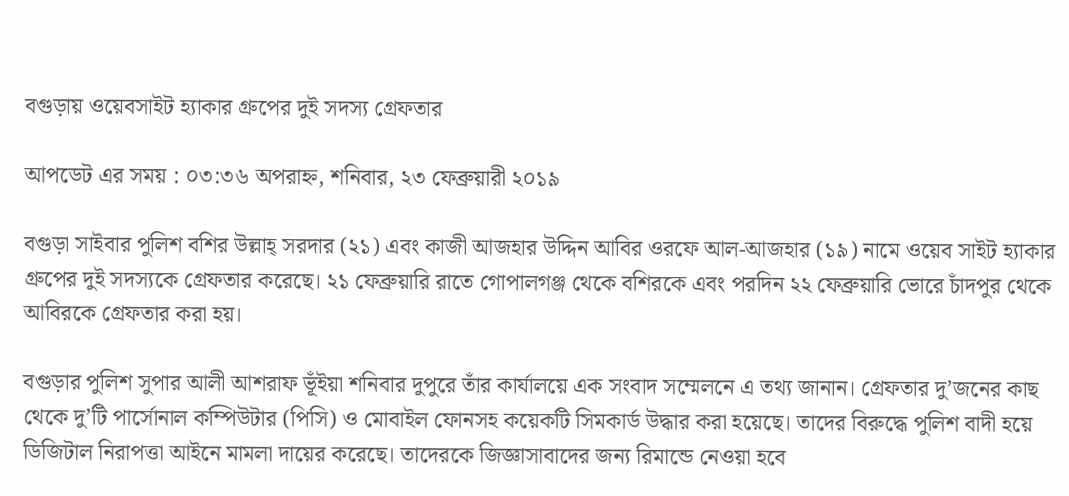বগুড়ায় ওয়েবসাইট হ্যাকার গ্রুপের দুই সদস্য গ্রেফতার

আপডেট এর সময় : ০৩:৩৬ অপরাহ্ন, শনিবার, ২৩ ফেব্রুয়ারী ২০১৯

বগুড়া সাইবার পুলিশ বশির উল্লাহ্ সরদার (২১) এবং কাজী আজহার উদ্দিন আবির ওরফে আল-আজহার (১৯) নামে ওয়েব সাইট হ্যাকার গ্রুপের দুই সদস্যকে গ্রেফতার করেছে। ২১ ফেব্রুয়ারি রাতে গোপালগঞ্জ থেকে বশিরকে এবং পরদিন ২২ ফেব্রুয়ারি ভোরে চাঁদপুর থেকে আবিরকে গ্রেফতার করা হয়।

বগুড়ার পুলিশ সুপার আলী আশরাফ ভূঁইয়া শনিবার দুপুরে তাঁর কার্যালয়ে এক সংবাদ সম্মেলনে এ তথ্য জানান। গ্রেফতার দু’জনের কাছ থেকে দু’টি পার্সোনাল কম্পিউটার (পিসি) ও মোবাইল ফোনসহ কয়েকটি সিমকার্ড উদ্ধার করা হয়েছে। তাদের বিরুদ্ধে পুলিশ বাদী হয়ে ডিজিটাল নিরাপত্তা আইনে মামলা দায়ের করেছে। তাদেরকে জিজ্ঞাসাবাদের জন্য রিমান্ডে নেওয়া হবে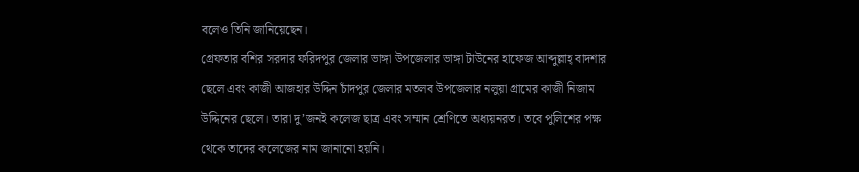বলেও তিনি জানিয়েছেন।
গ্রেফতার বশির সরদার ফরিদপুর জেলার ভাঙ্গা উপজেলার ভাঙ্গা টাউনের হাফেজ আব্দুল্লাহ্ বাদশার ছেলে এবং কাজী আজহার উদ্দিন চাঁদপুর জেলার মতলব উপজেলার নলুয়া গ্রামের কাজী নিজাম উদ্দিনের ছেলে। তারা দু’জনই কলেজ ছাত্র এবং সম্মান শ্রেণিতে অধ্যয়নরত। তবে পুলিশের পক্ষ থেকে তাদের কলেজের নাম জানানো হয়নি।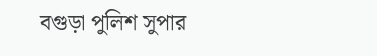বগুড়া পুলিশ সুপার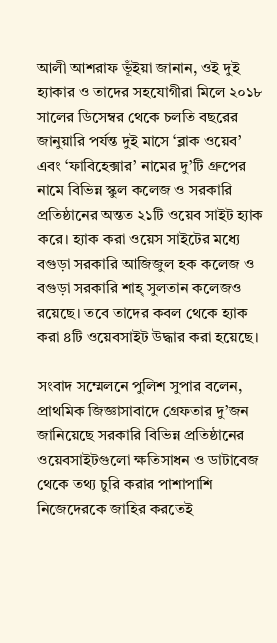আলী আশরাফ ভূঁইয়া জানান, ওই দুই হ্যাকার ও তাদের সহযোগীরা মিলে ২০১৮ সালের ডিসেম্বর থেকে চলতি বছরের জানুয়ারি পর্যন্ত দুই মাসে ‘ব্লাক ওয়েব’ এবং ‘ফাবিহেক্সার’ নামের দু’টি গ্রুপের নামে বিভিন্ন স্কুল কলেজ ও সরকারি প্রতিষ্ঠানের অন্তত ২১টি ওয়েব সাইট হ্যাক করে। হ্যাক করা ওয়েস সাইটের মধ্যে বগুড়া সরকারি আজিজুল হক কলেজ ও বগুড়া সরকারি শাহ্ সুলতান কলেজও রয়েছে। তবে তাদের কবল থেকে হ্যাক করা ৪টি ওয়েবসাইট উদ্ধার করা হয়েছে।

সংবাদ সম্মেলনে পুলিশ সুপার বলেন, প্রাথমিক জিজ্ঞাসাবাদে গ্রেফতার দু’জন জানিয়েছে সরকারি বিভিন্ন প্রতিষ্ঠানের ওয়েবসাইটগুলো ক্ষতিসাধন ও ডাটাবেজ থেকে তথ্য চুরি করার পাশাপাশি নিজেদেরকে জাহির করতেই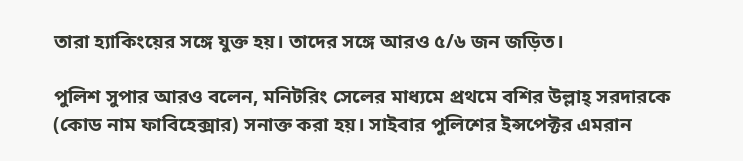তারা হ্যাকিংয়ের সঙ্গে যুক্ত হয়। তাদের সঙ্গে আরও ৫/৬ জন জড়িত।

পুলিশ সুপার আরও বলেন, মনিটরিং সেলের মাধ্যমে প্রথমে বশির উল্লাহ্ সরদারকে (কোড নাম ফাবিহেক্সার) সনাক্ত করা হয়। সাইবার পুলিশের ইন্সপেক্টর এমরান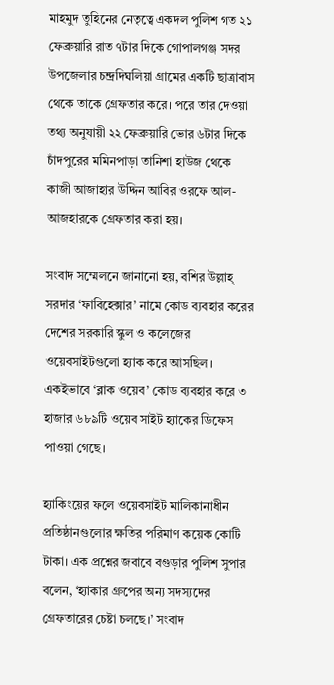মাহমুদ তুহিনের নেতৃত্বে একদল পুলিশ গত ২১ ফেব্রুয়ারি রাত ৭টার দিকে গোপালগঞ্জ সদর উপজেলার চন্দ্রদিঘলিয়া গ্রামের একটি ছাত্রাবাস থেকে তাকে গ্রেফতার করে। পরে তার দেওয়া তথ্য অনুযায়ী ২২ ফেব্রুয়ারি ভোর ৬টার দিকে চাঁদপুরের মমিনপাড়া তানিশা হাউজ থেকে কাজী আজাহার উদ্দিন আবির ওরফে আল-আজহারকে গ্রেফতার করা হয়।

সংবাদ সম্মেলনে জানানো হয়, বশির উল্লাহ্ সরদার ‘ফাবিহেক্সার’ নামে কোড ব্যবহার করের দেশের সরকারি স্কুল ও কলেজের ওয়েবসাইটগুলো হ্যাক করে আসছিল। একইভাবে ‘ব্লাক ওয়েব’ কোড ব্যবহার করে ৩ হাজার ৬৮৯টি ওয়েব সাইট হ্যাকের ডিফেস পাওয়া গেছে।

হ্যাকিংয়ের ফলে ওয়েবসাইট মালিকানাধীন প্রতিষ্ঠানগুলোর ক্ষতির পরিমাণ কয়েক কোটি টাকা। এক প্রশ্নের জবাবে বগুড়ার পুলিশ সুপার বলেন, ‘হ্যাকার গ্রুপের অন্য সদস্যদের গ্রেফতারের চেষ্টা চলছে।’ সংবাদ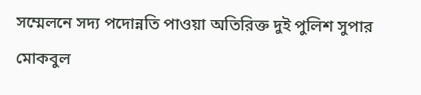সম্মেলনে সদ্য পদোন্নতি পাওয়া অতিরিক্ত দুই পুলিশ সুপার মোকবুল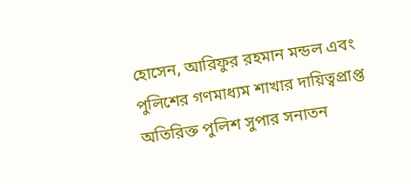হোসেন, আরিফুর রহমান মন্ডল এবং পুলিশের গণমাধ্যম শাখার দায়িত্বপ্রাপ্ত অতিরিক্ত পুলিশ সুপার সনাতন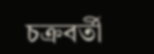চক্রবর্তী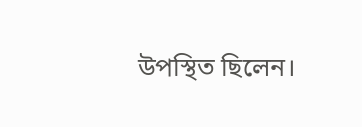উপস্থিত ছিলেন।